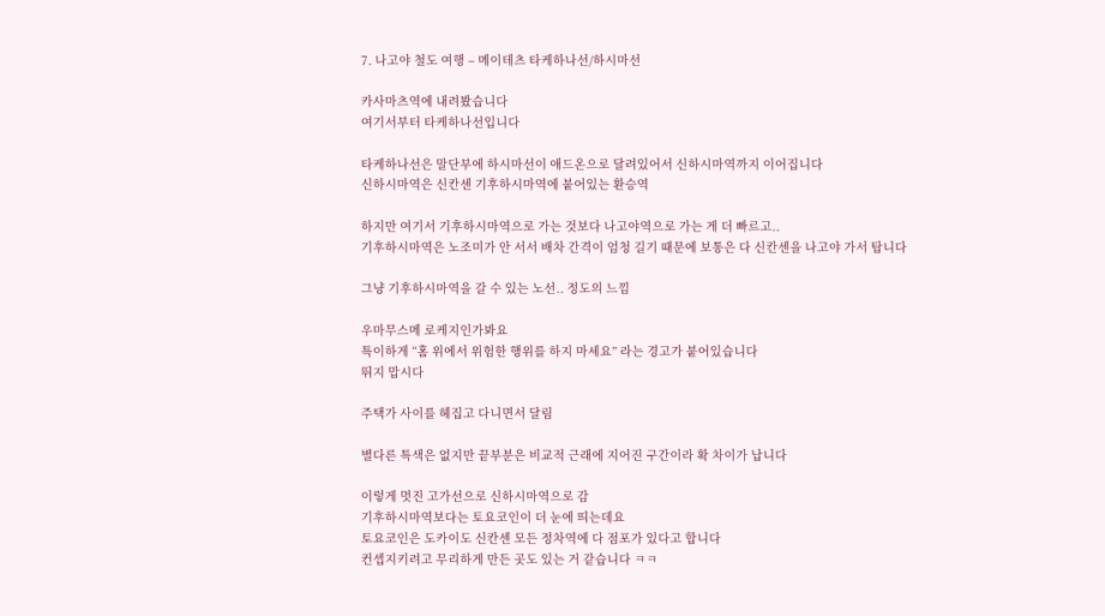7. 나고야 철도 여행 – 메이테츠 타케하나선/하시마선

카사마츠역에 내려봤습니다
여기서부터 타케하나선입니다

타케하나선은 말단부에 하시마선이 애드온으로 달려있어서 신하시마역까지 이어집니다
신하시마역은 신칸센 기후하시마역에 붙어있는 환승역

하지만 여기서 기후하시마역으로 가는 것보다 나고야역으로 가는 게 더 빠르고..
기후하시마역은 노조미가 안 서서 배차 간격이 엄청 길기 때문에 보통은 다 신칸센을 나고야 가서 탑니다

그냥 기후하시마역을 갈 수 있는 노선.. 정도의 느낌

우마무스메 로케지인가봐요
특이하게 “홈 위에서 위험한 행위를 하지 마세요” 라는 경고가 붙어있습니다
뛰지 맙시다

주택가 사이를 헤집고 다니면서 달림

별다른 특색은 없지만 끝부분은 비교적 근래에 지어진 구간이라 확 차이가 납니다

이렇게 멋진 고가선으로 신하시마역으로 감
기후하시마역보다는 토요코인이 더 눈에 띄는데요
토요코인은 도카이도 신칸센 모든 정차역에 다 점포가 있다고 합니다
컨셉지키려고 무리하게 만든 곳도 있는 거 같습니다 ㅋㅋ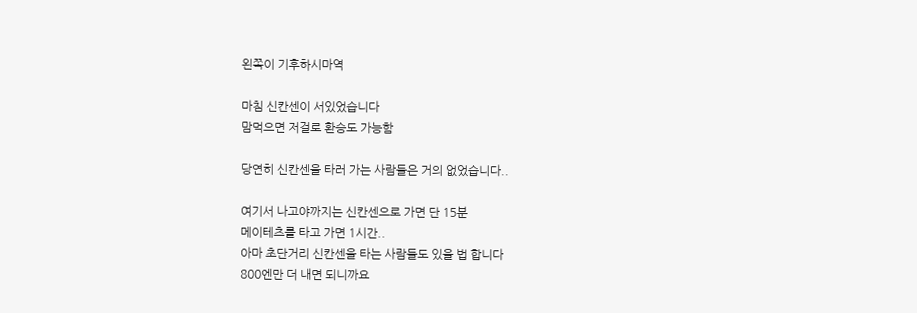왼쪽이 기후하시마역

마침 신칸센이 서있었습니다
맘먹으면 저걸로 환승도 가능함

당연히 신칸센을 타러 가는 사람들은 거의 없었습니다..

여기서 나고야까지는 신칸센으로 가면 단 15분
메이테츠를 타고 가면 1시간..
아마 초단거리 신칸센을 타는 사람들도 있을 법 합니다
800엔만 더 내면 되니까요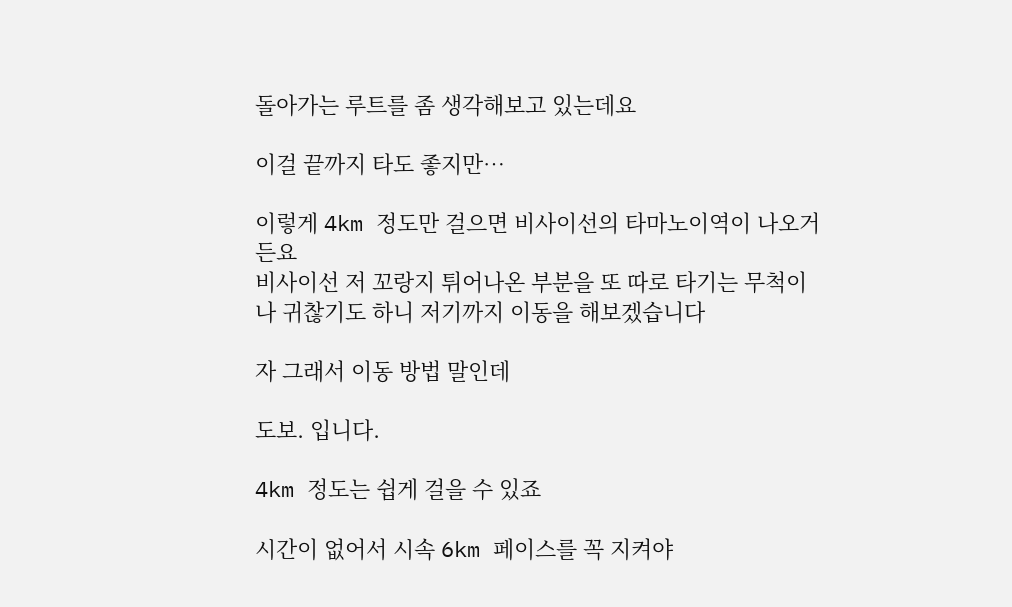돌아가는 루트를 좀 생각해보고 있는데요

이걸 끝까지 타도 좋지만…

이렇게 4km 정도만 걸으면 비사이선의 타마노이역이 나오거든요
비사이선 저 꼬랑지 튀어나온 부분을 또 따로 타기는 무척이나 귀찮기도 하니 저기까지 이동을 해보겠습니다

자 그래서 이동 방법 말인데

도보. 입니다.

4km 정도는 쉽게 걸을 수 있죠

시간이 없어서 시속 6km 페이스를 꼭 지켜야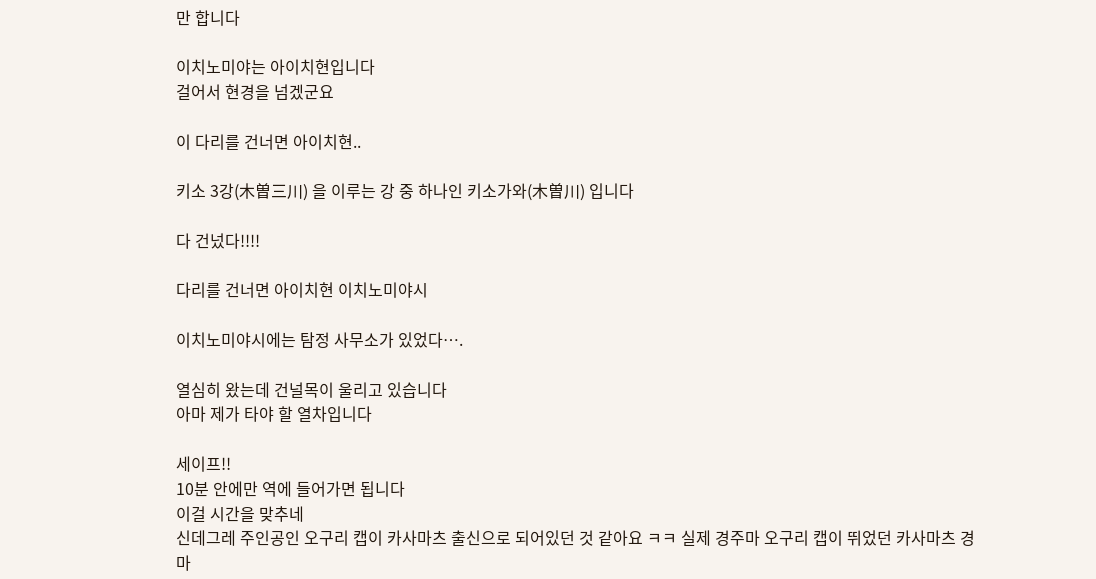만 합니다

이치노미야는 아이치현입니다
걸어서 현경을 넘겠군요

이 다리를 건너면 아이치현..

키소 3강(木曽三川) 을 이루는 강 중 하나인 키소가와(木曽川) 입니다

다 건넜다!!!!

다리를 건너면 아이치현 이치노미야시

이치노미야시에는 탐정 사무소가 있었다….

열심히 왔는데 건널목이 울리고 있습니다
아마 제가 타야 할 열차입니다

세이프!!
10분 안에만 역에 들어가면 됩니다
이걸 시간을 맞추네
신데그레 주인공인 오구리 캡이 카사마츠 출신으로 되어있던 것 같아요 ㅋㅋ 실제 경주마 오구리 캡이 뛰었던 카사마츠 경마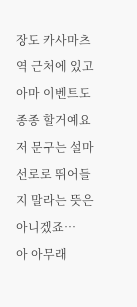장도 카사마츠역 근처에 있고 아마 이벤트도 종종 할거예요
저 문구는 설마 선로로 뛰어들지 말라는 뜻은 아니겠죠…
아 아무래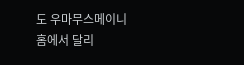도 우마무스메이니 홈에서 달리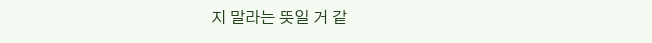지 말라는 뜻일 거 같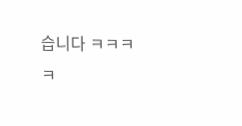습니다 ㅋㅋㅋㅋ